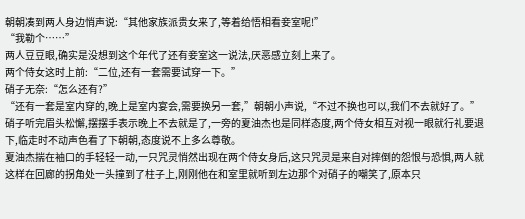朝朝凑到两人身边悄声说:“其他家族派贵女来了,等着给悟相看妾室呢!”
“我勒个……”
两人豆豆眼,确实是没想到这个年代了还有妾室这一说法,厌恶感立刻上来了。
两个侍女这时上前:“二位,还有一套需要试穿一下。”
硝子无奈:“怎么还有?”
“还有一套是室内穿的,晚上是室内宴会,需要换另一套,”朝朝小声说,“不过不换也可以,我们不去就好了。”
硝子听完眉头松懈,摆摆手表示晚上不去就是了,一旁的夏油杰也是同样态度,两个侍女相互对视一眼就行礼要退下,临走时不动声色看了下朝朝,态度说不上多么尊敬。
夏油杰揣在袖口的手轻轻一动,一只咒灵悄然出现在两个侍女身后,这只咒灵是来自对摔倒的怨恨与恐惧,两人就这样在回廊的拐角处一头撞到了柱子上,刚刚他在和室里就听到左边那个对硝子的嘲笑了,原本只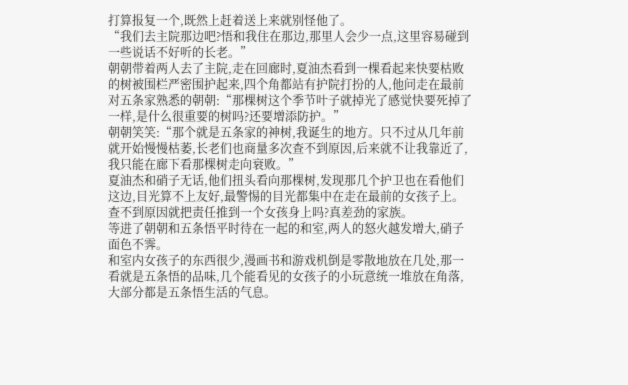打算报复一个,既然上赶着送上来就别怪他了。
“我们去主院那边吧?悟和我住在那边,那里人会少一点,这里容易碰到一些说话不好听的长老。”
朝朝带着两人去了主院,走在回廊时,夏油杰看到一棵看起来快要枯败的树被围栏严密围护起来,四个角都站有护院打扮的人,他问走在最前对五条家熟悉的朝朝:“那棵树这个季节叶子就掉光了感觉快要死掉了一样,是什么很重要的树吗?还要增添防护。”
朝朝笑笑:“那个就是五条家的神树,我诞生的地方。只不过从几年前就开始慢慢枯萎,长老们也商量多次查不到原因,后来就不让我靠近了,我只能在廊下看那棵树走向衰败。”
夏油杰和硝子无话,他们扭头看向那棵树,发现那几个护卫也在看他们这边,目光算不上友好,最警惕的目光都集中在走在最前的女孩子上。
查不到原因就把责任推到一个女孩身上吗?真差劲的家族。
等进了朝朝和五条悟平时待在一起的和室,两人的怒火越发增大,硝子面色不霁。
和室内女孩子的东西很少,漫画书和游戏机倒是零散地放在几处,那一看就是五条悟的品味,几个能看见的女孩子的小玩意统一堆放在角落,大部分都是五条悟生活的气息。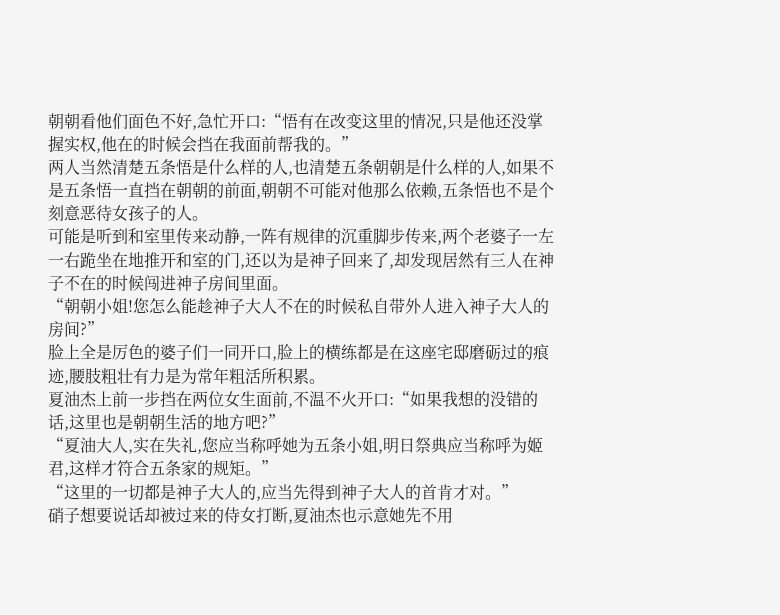朝朝看他们面色不好,急忙开口:“悟有在改变这里的情况,只是他还没掌握实权,他在的时候会挡在我面前帮我的。”
两人当然清楚五条悟是什么样的人,也清楚五条朝朝是什么样的人,如果不是五条悟一直挡在朝朝的前面,朝朝不可能对他那么依赖,五条悟也不是个刻意恶待女孩子的人。
可能是听到和室里传来动静,一阵有规律的沉重脚步传来,两个老婆子一左一右跪坐在地推开和室的门,还以为是神子回来了,却发现居然有三人在神子不在的时候闯进神子房间里面。
“朝朝小姐!您怎么能趁神子大人不在的时候私自带外人进入神子大人的房间?”
脸上全是厉色的婆子们一同开口,脸上的横练都是在这座宅邸磨砺过的痕迹,腰肢粗壮有力是为常年粗活所积累。
夏油杰上前一步挡在两位女生面前,不温不火开口:“如果我想的没错的话,这里也是朝朝生活的地方吧?”
“夏油大人,实在失礼,您应当称呼她为五条小姐,明日祭典应当称呼为姬君,这样才符合五条家的规矩。”
“这里的一切都是神子大人的,应当先得到神子大人的首肯才对。”
硝子想要说话却被过来的侍女打断,夏油杰也示意她先不用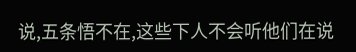说,五条悟不在,这些下人不会听他们在说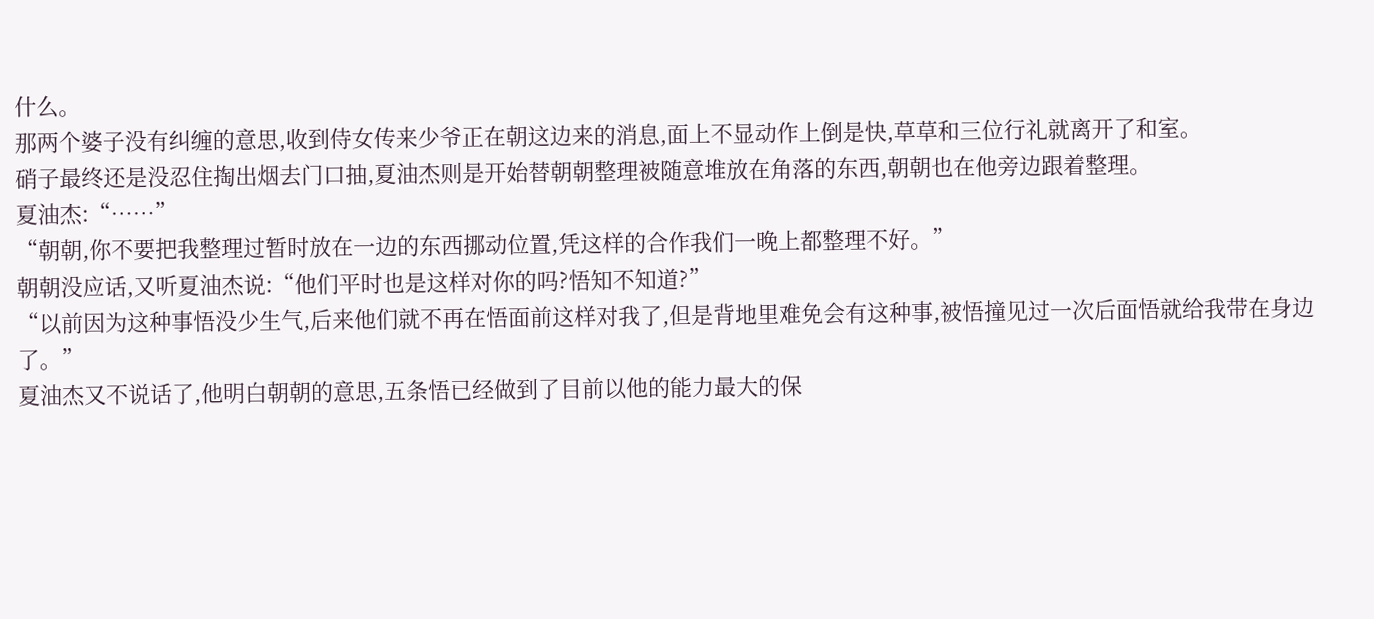什么。
那两个婆子没有纠缠的意思,收到侍女传来少爷正在朝这边来的消息,面上不显动作上倒是快,草草和三位行礼就离开了和室。
硝子最终还是没忍住掏出烟去门口抽,夏油杰则是开始替朝朝整理被随意堆放在角落的东西,朝朝也在他旁边跟着整理。
夏油杰:“……”
“朝朝,你不要把我整理过暂时放在一边的东西挪动位置,凭这样的合作我们一晚上都整理不好。”
朝朝没应话,又听夏油杰说:“他们平时也是这样对你的吗?悟知不知道?”
“以前因为这种事悟没少生气,后来他们就不再在悟面前这样对我了,但是背地里难免会有这种事,被悟撞见过一次后面悟就给我带在身边了。”
夏油杰又不说话了,他明白朝朝的意思,五条悟已经做到了目前以他的能力最大的保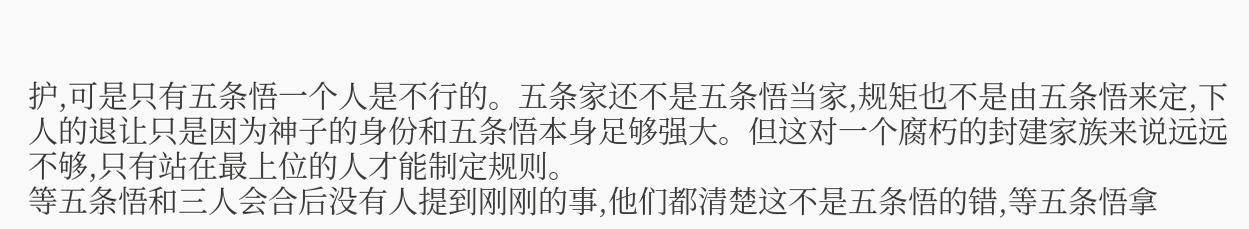护,可是只有五条悟一个人是不行的。五条家还不是五条悟当家,规矩也不是由五条悟来定,下人的退让只是因为神子的身份和五条悟本身足够强大。但这对一个腐朽的封建家族来说远远不够,只有站在最上位的人才能制定规则。
等五条悟和三人会合后没有人提到刚刚的事,他们都清楚这不是五条悟的错,等五条悟拿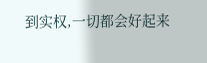到实权,一切都会好起来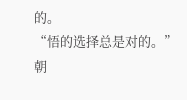的。
“悟的选择总是对的。”
朝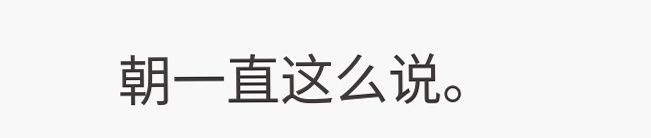朝一直这么说。